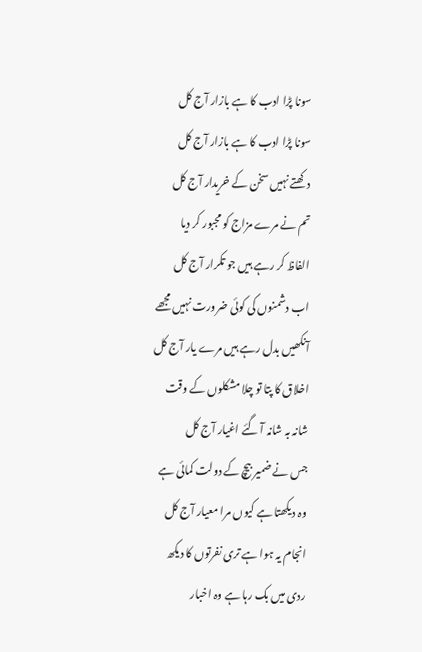سونا پڑا ادب کا ہے بازار آج کل
سونا پڑا ادب کا ہے بازار آج کل
دکھتے نہیں سخن کے خریدار آج کل
تم نے مرے مزاج کو مجبور کر دیا
الفاظ کر رہے ہیں جو تکرار آج کل
اب دشمنوں کی کوئی ضرورت نہیں مجھے
آنکھیں بدل رہے ہیں مرے یار آج کل
اخلاق کا پتا تو چلا مشکلوں کے وقت
شانہ بہ شانہ آ گئے اغیار آج کل
جس نے ضمیر بیچ کے دولت کمائی ہے
وہ دیکھتا ہے کیوں مرا معیار آج کل
انجام یہ ہوا ہے تری نفرتوں کا دیکھ
ردی میں بک رہا ہے وہ اخبار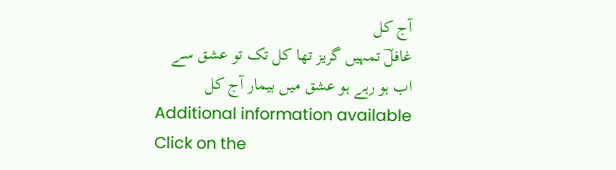آج کل
غافلؔ تمہیں گریز تھا کل تک تو عشق سے
اب ہو رہے ہو عشق میں بیمار آج کل
Additional information available
Click on the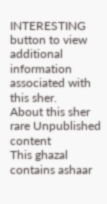INTERESTING button to view additional information associated with this sher.
About this sher
rare Unpublished content
This ghazal contains ashaar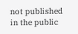not published in the public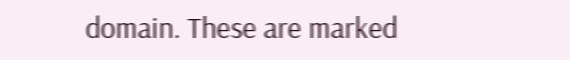domain. These are marked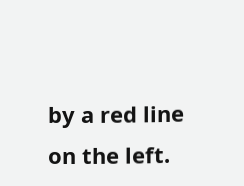by a red line on the left.